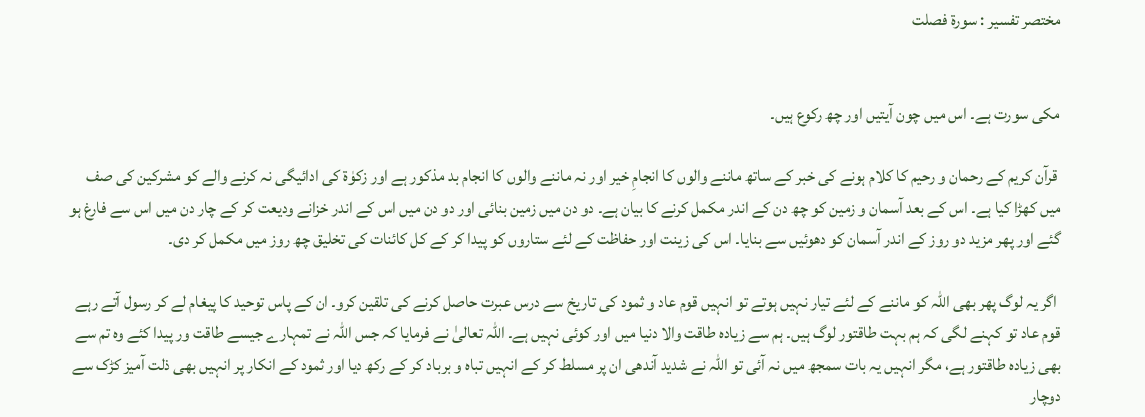مختصر تفسیر : سورۃ فصلت


مکی سورت ہے۔ اس میں چون آیتیں اور چھ رکوع ہیں۔

 قرآن کریم کے رحمان و رحیم کا کلام ہونے کی خبر کے ساتھ ماننے والوں کا انجامِ خیر اور نہ ماننے والوں کا انجام بد مذکور ہے اور زکوٰۃ کی ادائیگی نہ کرنے والے کو مشرکین کی صف میں کھڑا کیا ہے۔ اس کے بعد آسمان و زمین کو چھ دن کے اندر مکمل کرنے کا بیان ہے۔ دو دن میں زمین بنائی اور دو دن میں اس کے اندر خزانے ودیعت کر کے چار دن میں اس سے فارغ ہو گئے اور پھر مزید دو روز کے اندر آسمان کو دھوئیں سے بنایا۔ اس کی زینت اور حفاظت کے لئے ستاروں کو پیدا کر کے کل کائنات کی تخلیق چھ روز میں مکمل کر دی۔

 اگر یہ لوگ پھر بھی اللہ کو ماننے کے لئے تیار نہیں ہوتے تو انہیں قوم عاد و ثمود کی تاریخ سے درس عبرت حاصل کرنے کی تلقین کرو۔ ان کے پاس توحید کا پیغام لے کر رسول آتے رہے قوم عاد تو کہنے لگی کہ ہم بہت طاقتور لوگ ہیں۔ ہم سے زیادہ طاقت والا دنیا میں اور کوئی نہیں ہے۔ اللہ تعالیٰ نے فرمایا کہ جس اللہ نے تمہارے جیسے طاقت ور پیدا کئے وہ تم سے بھی زیادہ طاقتور ہے، مگر انہیں یہ بات سمجھ میں نہ آئی تو اللہ نے شدید آندھی ان پر مسلط کر کے انہیں تباہ و برباد کر کے رکھ دیا اور ثمود کے انکار پر انہیں بھی ذلت آمیز کڑک سے دوچار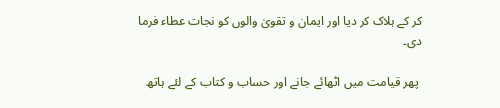کر کے ہلاک کر دیا اور ایمان و تقویٰ والوں کو نجات عطاء فرما دی۔

 پھر قیامت میں اٹھائے جانے اور حساب و کتاب کے لئے ہاتھ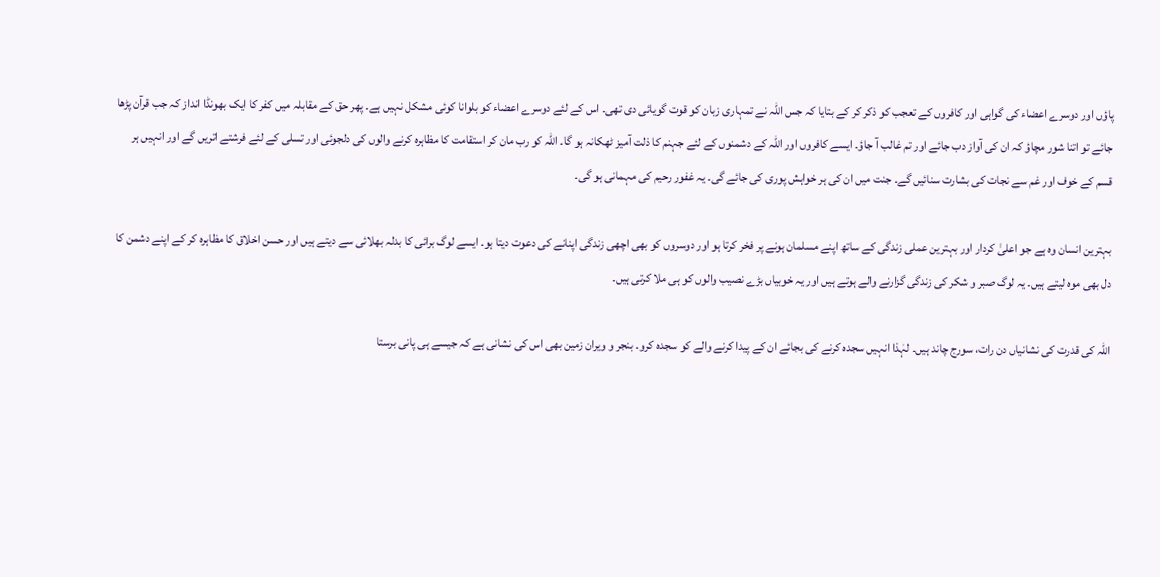پاؤں اور دوسرے اعضاء کی گواہی اور کافروں کے تعجب کو ذکر کر کے بتایا کہ جس اللہ نے تمہاری زبان کو قوت گویائی دی تھی۔ اس کے لئے دوسرے اعضاء کو بلوانا کوئی مشکل نہیں ہے۔ پھر حق کے مقابلہ میں کفر کا ایک بھونڈا انداز کہ جب قرآن پڑھا جائے تو اتنا شور مچاؤ کہ ان کی آواز دب جائے اور تم غالب آ جاؤ۔ ایسے کافروں اور اللہ کے دشمنوں کے لئے جہنم کا ذلت آمیز ٹھکانہ ہو گا۔ اللہ کو رب مان کر استقامت کا مظاہرہ کرنے والوں کی دلجوئی اور تسلی کے لئے فرشتے اتریں گے اور انہیں ہر قسم کے خوف اور غم سے نجات کی بشارت سنائیں گے۔ جنت میں ان کی ہر خواہش پوری کی جائے گی۔ یہ غفور رحیم کی مہمانی ہو گی۔

بہترین انسان وہ ہے جو اعلیٰ کردار اور بہترین عملی زندگی کے ساتھ اپنے مسلمان ہونے پر فخر کرتا ہو اور دوسروں کو بھی اچھی زندگی اپنانے کی دعوت دیتا ہو۔ ایسے لوگ برائی کا بدلہ بھلائی سے دیتے ہیں اور حسن اخلاق کا مظاہرہ کر کے اپنے دشمن کا دل بھی موہ لیتے ہیں۔ یہ لوگ صبر و شکر کی زندگی گزارنے والے ہوتے ہیں اور یہ خوبیاں بڑے نصیب والوں کو ہی ملا کرتی ہیں۔

اللہ کی قدرت کی نشانیاں دن رات، سورج چاند ہیں۔ لہٰذا انہیں سجدہ کرنے کی بجائے ان کے پیدا کرنے والے کو سجدہ کرو۔ بنجر و ویران زمین بھی اس کی نشانی ہے کہ جیسے ہی پانی برستا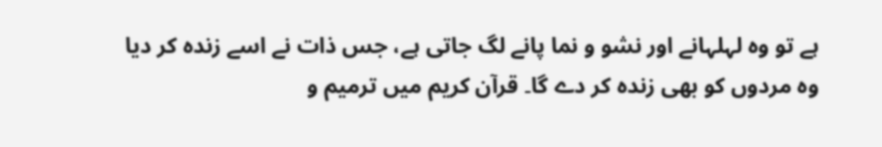ہے تو وہ لہلہانے اور نشو و نما پانے لگ جاتی ہے، جس ذات نے اسے زندہ کر دیا وہ مردوں کو بھی زندہ کر دے گا۔ قرآن کریم میں ترمیم و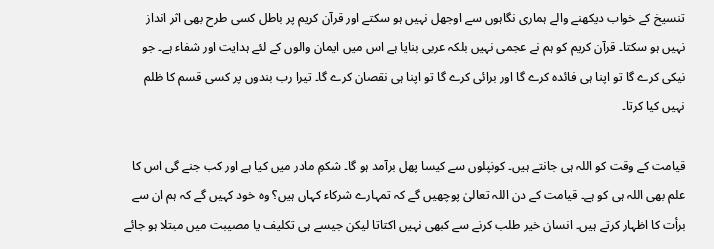تنسیخ کے خواب دیکھنے والے ہماری نگاہوں سے اوجھل نہیں ہو سکتے اور قرآن کریم پر باطل کسی طرح بھی اثر انداز نہیں ہو سکتا۔ قرآن کریم کو ہم نے عجمی نہیں بلکہ عربی بنایا ہے اس میں ایمان والوں کے لئے ہدایت اور شفاء ہے۔ جو نیکی کرے گا تو اپنا ہی فائدہ کرے گا اور برائی کرے گا تو اپنا ہی نقصان کرے گا۔ تیرا رب بندوں پر کسی قسم کا ظلم نہیں کیا کرتا۔

قیامت کے وقت کو اللہ ہی جانتے ہیں۔ کونپلوں سے کیسا پھل برآمد ہو گا۔ شکمِ مادر میں کیا ہے اور کب جنے گی اس کا علم بھی اللہ ہی کو ہے۔ قیامت کے دن اللہ تعالیٰ پوچھیں گے کہ تمہارے شرکاء کہاں ہیں؟ وہ خود کہیں گے کہ ہم ان سے برأت کا اظہار کرتے ہیں۔ انسان خیر طلب کرنے سے کبھی نہیں اکتاتا لیکن جیسے ہی تکلیف یا مصیبت میں مبتلا ہو جائے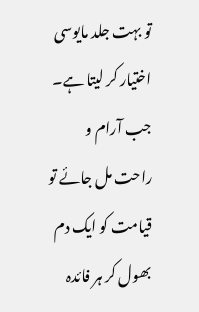تو بہت جلد مایوسی اختیار کر لیتا ہے۔ جب آرام و راحت مل جائے تو قیامت کو ایک دم بھول کر ہر فائدہ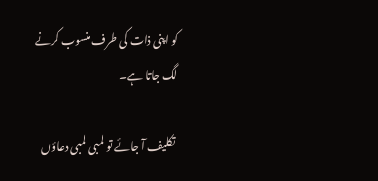کو اپنی ذات کی طرف منسوب کرنے لگ جاتا ہے۔

 تکلیف آ جائے تو لمبی لمبی دعاؤں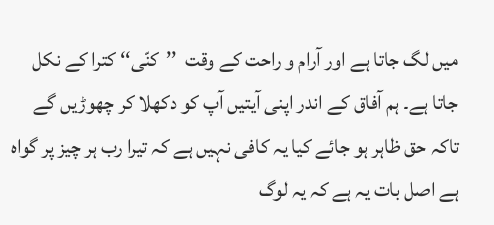میں لگ جاتا ہے اور آرام و راحت کے وقت  ’’کنّی‘‘ کترا کے نکل جاتا ہے۔ ہم آفاق کے اندر اپنی آیتیں آپ کو دکھلا کر چھوڑیں گے تاکہ حق ظاہر ہو جائے کیا یہ کافی نہیں ہے کہ تیرا رب ہر چیز پر گواہ ہے اصل بات یہ ہے کہ یہ لوگ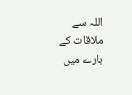اللہ سے ملاقات کے بارے میں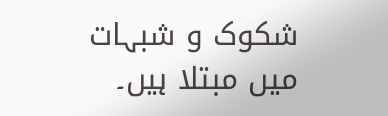شکوک و شبہات میں مبتلا ہیں۔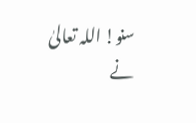سنو! اللہ تعالیٰ نے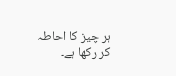ہر چیز کا احاطہ کر رکھا ہے۔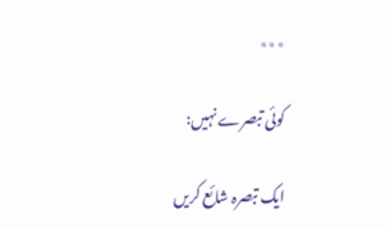٭٭٭

کوئی تبصرے نہیں:

ایک تبصرہ شائع کریں